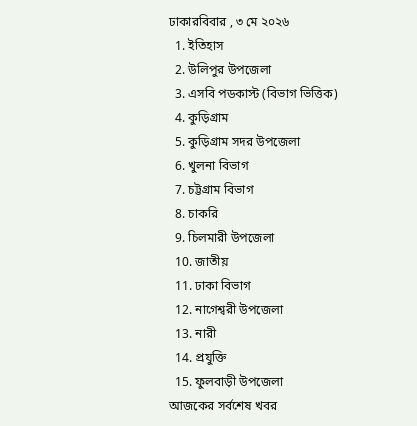ঢাকারবিবার , ৩ মে ২০২৬
  1. ইতিহাস
  2. উলিপুর উপজেলা
  3. এসবি পডকাস্ট (বিভাগ ভিত্তিক)
  4. কুড়িগ্রাম
  5. কুড়িগ্রাম সদর উপজেলা
  6. খুলনা বিভাগ
  7. চট্টগ্রাম বিভাগ
  8. চাকরি
  9. চিলমারী উপজেলা
  10. জাতীয়
  11. ঢাকা বিভাগ
  12. নাগেশ্বরী উপজেলা
  13. নারী
  14. প্রযুক্তি
  15. ফুলবাড়ী উপজেলা
আজকের সর্বশেষ খবর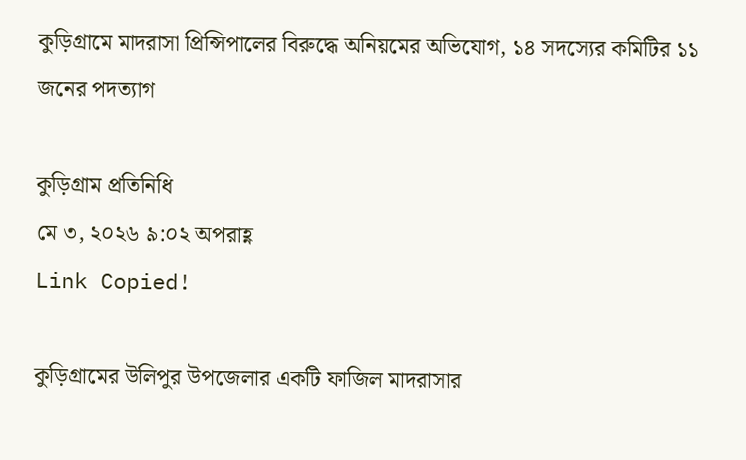কুড়িগ্রামে মাদরাসা প্রিন্সিপালের বিরুদ্ধে অনিয়মের অভিযোগ, ১৪ সদস্যের কমিটির ১১ জনের পদত্যাগ

কুড়িগ্রাম প্রতিনিধি
মে ৩, ২০২৬ ৯:০২ অপরাহ্ণ
Link Copied!

কুড়িগ্রামের উলিপুর উপজেলার একটি ফাজিল মাদরাসার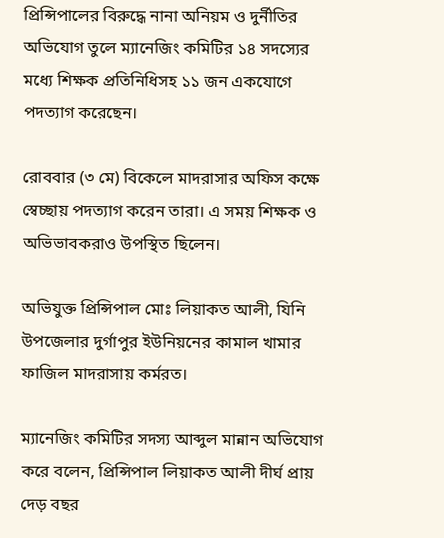প্রিন্সিপালের বিরুদ্ধে নানা অনিয়ম ও দুর্নীতির অভিযোগ তুলে ম্যানেজিং কমিটির ১৪ সদস্যের মধ্যে শিক্ষক প্রতিনিধিসহ ১১ জন একযোগে পদত্যাগ করেছেন।

রোববার (৩ মে) বিকেলে মাদরাসার অফিস কক্ষে স্বেচ্ছায় পদত্যাগ করেন তারা। এ সময় শিক্ষক ও অভিভাবকরাও উপস্থিত ছিলেন।

অভিযুক্ত প্রিন্সিপাল মোঃ লিয়াকত আলী, যিনি উপজেলার দুর্গাপুর ইউনিয়নের কামাল খামার ফাজিল মাদরাসায় কর্মরত।

ম্যানেজিং কমিটির সদস্য আব্দুল মান্নান অভিযোগ করে বলেন, প্রিন্সিপাল লিয়াকত আলী দীর্ঘ প্রায় দেড় বছর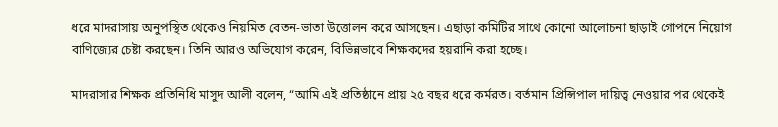ধরে মাদরাসায় অনুপস্থিত থেকেও নিয়মিত বেতন-ভাতা উত্তোলন করে আসছেন। এছাড়া কমিটির সাথে কোনো আলোচনা ছাড়াই গোপনে নিয়োগ বাণিজ্যের চেষ্টা করছেন। তিনি আরও অভিযোগ করেন, বিভিন্নভাবে শিক্ষকদের হয়রানি করা হচ্ছে।

মাদরাসার শিক্ষক প্রতিনিধি মাসুদ আলী বলেন, “আমি এই প্রতিষ্ঠানে প্রায় ২৫ বছর ধরে কর্মরত। বর্তমান প্রিন্সিপাল দায়িত্ব নেওয়ার পর থেকেই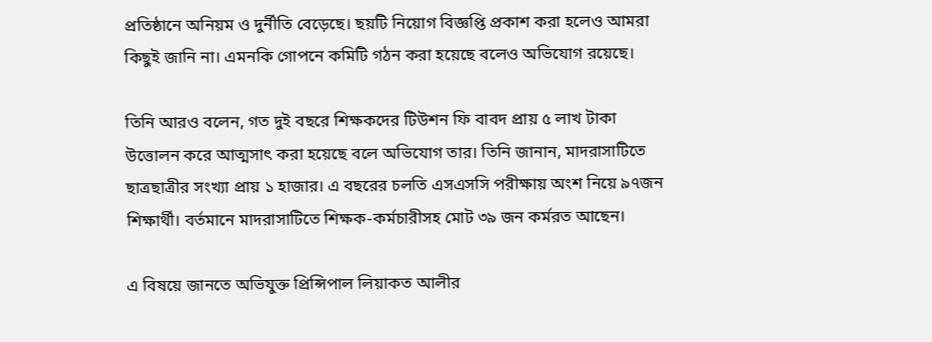প্রতিষ্ঠানে অনিয়ম ও দুর্নীতি বেড়েছে। ছয়টি নিয়োগ বিজ্ঞপ্তি প্রকাশ করা হলেও আমরা কিছুই জানি না। এমনকি গোপনে কমিটি গঠন করা হয়েছে বলেও অভিযোগ রয়েছে।

তিনি আরও বলেন, গত দুই বছরে শিক্ষকদের টিউশন ফি বাবদ প্রায় ৫ লাখ টাকা উত্তোলন করে আত্মসাৎ করা হয়েছে বলে অভিযোগ তার। তিনি জানান, মাদরাসাটিতে ছাত্রছাত্রীর সংখ্যা প্রায় ১ হাজার। এ বছরের চলতি এসএসসি পরীক্ষায় অংশ নিয়ে ৯৭জন শিক্ষার্থী। বর্তমানে মাদরাসাটিতে শিক্ষক-কর্মচারীসহ মোট ৩৯ জন কর্মরত আছেন।

এ বিষয়ে জানতে অভিযুক্ত প্রিন্সিপাল লিয়াকত আলীর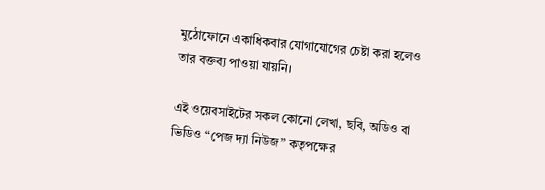মুঠোফোনে একাধিকবার যোগাযোগের চেষ্টা করা হলেও তার বক্তব্য পাওয়া যায়নি।

এই ওয়েবসাইটের সকল কোনো লেখা, ছবি, অডিও বা ভিডিও “পেজ দ্যা নিউজ” কতৃপক্ষের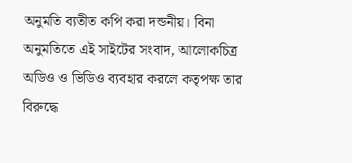অনুমতি ব্যতীত কপি করা দন্ডনীয়। বিনা অনুমতিতে এই সাইটের সংবাদ, আলোকচিত্র অডিও ও ভিডিও ব্যবহার করলে কতৃপক্ষ তার বিরুদ্ধে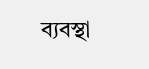ব্যবস্থা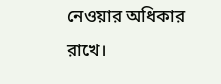নেওয়ার অধিকার রাখে।